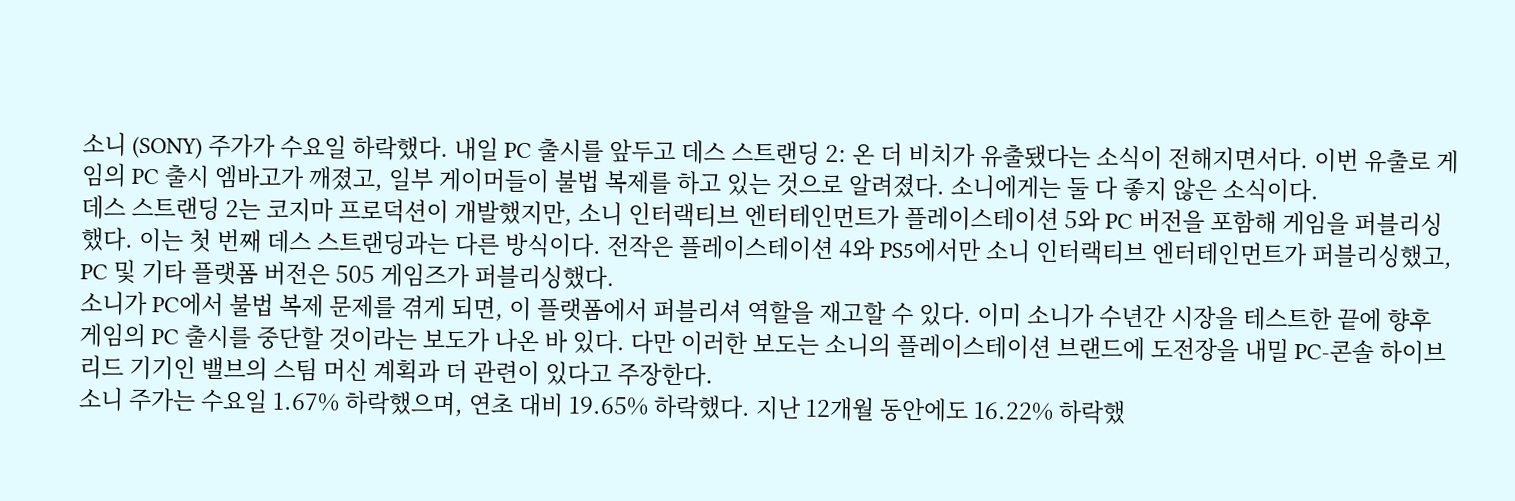소니 (SONY) 주가가 수요일 하락했다. 내일 PC 출시를 앞두고 데스 스트랜딩 2: 온 더 비치가 유출됐다는 소식이 전해지면서다. 이번 유출로 게임의 PC 출시 엠바고가 깨졌고, 일부 게이머들이 불법 복제를 하고 있는 것으로 알려졌다. 소니에게는 둘 다 좋지 않은 소식이다.
데스 스트랜딩 2는 코지마 프로덕션이 개발했지만, 소니 인터랙티브 엔터테인먼트가 플레이스테이션 5와 PC 버전을 포함해 게임을 퍼블리싱했다. 이는 첫 번째 데스 스트랜딩과는 다른 방식이다. 전작은 플레이스테이션 4와 PS5에서만 소니 인터랙티브 엔터테인먼트가 퍼블리싱했고, PC 및 기타 플랫폼 버전은 505 게임즈가 퍼블리싱했다.
소니가 PC에서 불법 복제 문제를 겪게 되면, 이 플랫폼에서 퍼블리셔 역할을 재고할 수 있다. 이미 소니가 수년간 시장을 테스트한 끝에 향후 게임의 PC 출시를 중단할 것이라는 보도가 나온 바 있다. 다만 이러한 보도는 소니의 플레이스테이션 브랜드에 도전장을 내밀 PC-콘솔 하이브리드 기기인 밸브의 스팀 머신 계획과 더 관련이 있다고 주장한다.
소니 주가는 수요일 1.67% 하락했으며, 연초 대비 19.65% 하락했다. 지난 12개월 동안에도 16.22% 하락했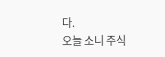다.
오늘 소니 주식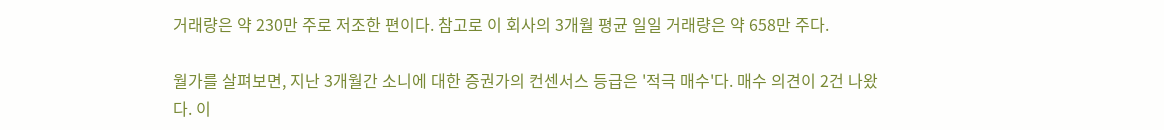거래량은 약 230만 주로 저조한 편이다. 참고로 이 회사의 3개월 평균 일일 거래량은 약 658만 주다.

월가를 살펴보면, 지난 3개월간 소니에 대한 증권가의 컨센서스 등급은 '적극 매수'다. 매수 의견이 2건 나왔다. 이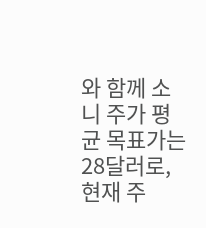와 함께 소니 주가 평균 목표가는 28달러로, 현재 주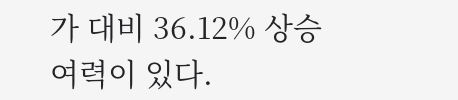가 대비 36.12% 상승 여력이 있다.